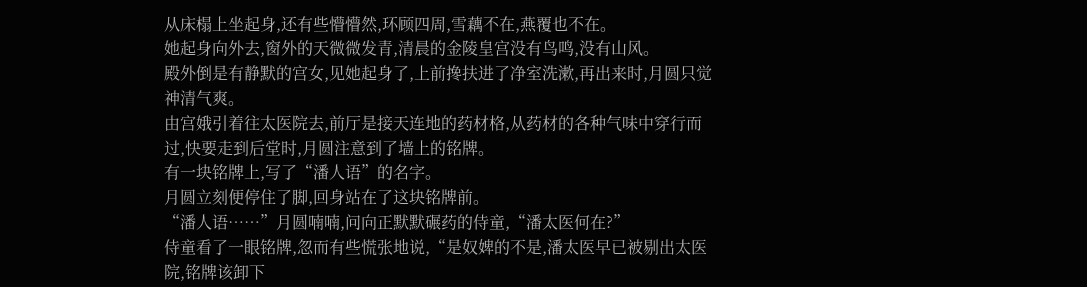从床榻上坐起身,还有些懵懵然,环顾四周,雪藕不在,燕覆也不在。
她起身向外去,窗外的天微微发青,清晨的金陵皇宫没有鸟鸣,没有山风。
殿外倒是有静默的宫女,见她起身了,上前搀扶进了净室洗漱,再出来时,月圆只觉神清气爽。
由宫娥引着往太医院去,前厅是接天连地的药材格,从药材的各种气味中穿行而过,快要走到后堂时,月圆注意到了墙上的铭牌。
有一块铭牌上,写了“潘人语”的名字。
月圆立刻便停住了脚,回身站在了这块铭牌前。
“潘人语……”月圆喃喃,问向正默默碾药的侍童,“潘太医何在?”
侍童看了一眼铭牌,忽而有些慌张地说,“是奴婢的不是,潘太医早已被剔出太医院,铭牌该卸下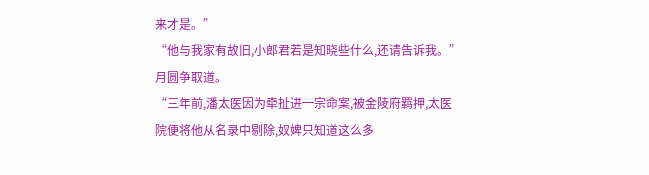来才是。”
“他与我家有故旧,小郎君若是知晓些什么,还请告诉我。”月圆争取道。
“三年前,潘太医因为牵扯进一宗命案,被金陵府羁押,太医院便将他从名录中剔除,奴婢只知道这么多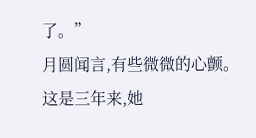了。”
月圆闻言,有些微微的心颤。
这是三年来,她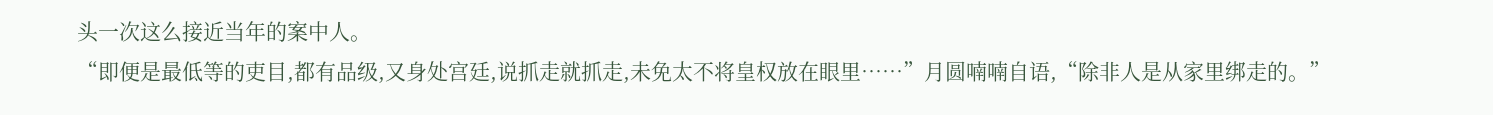头一次这么接近当年的案中人。
“即便是最低等的吏目,都有品级,又身处宫廷,说抓走就抓走,未免太不将皇权放在眼里……”月圆喃喃自语,“除非人是从家里绑走的。”